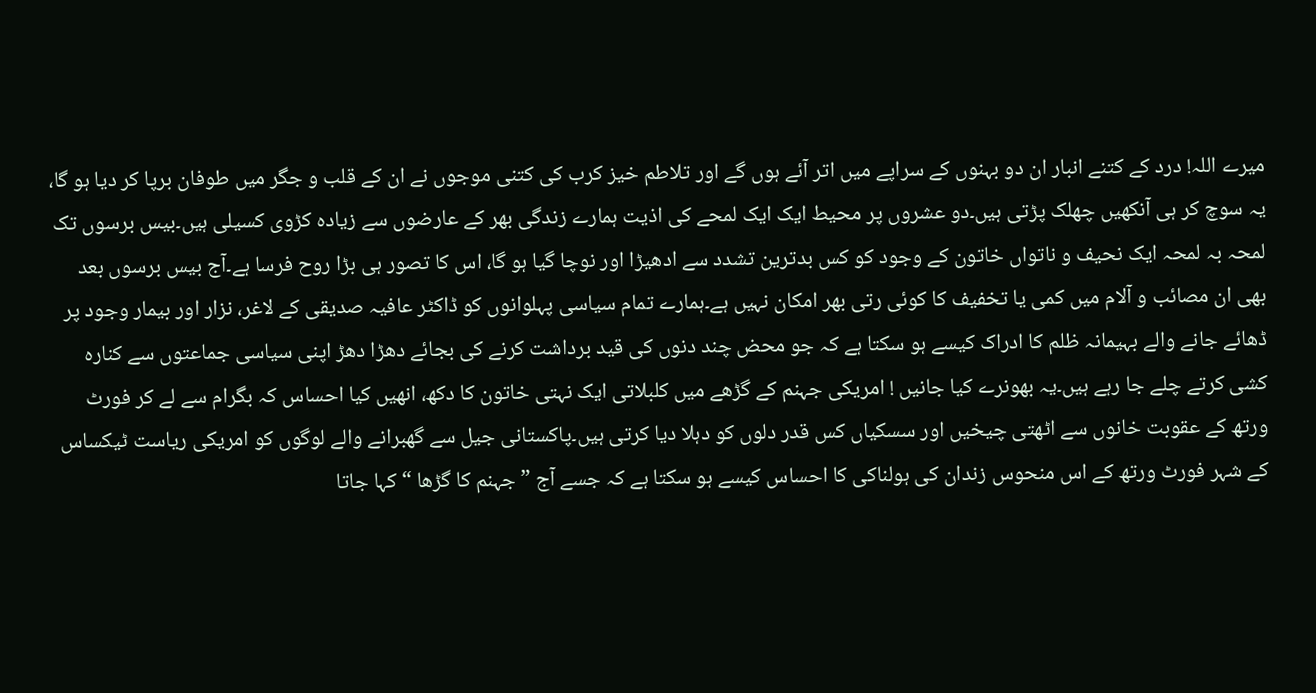میرے اللہ! درد کے کتنے انبار ان دو بہنوں کے سراپے میں اتر آئے ہوں گے اور تلاطم خیز کرب کی کتنی موجوں نے ان کے قلب و جگر میں طوفان برپا کر دیا ہو گا، یہ سوچ کر ہی آنکھیں چھلک پڑتی ہیں۔دو عشروں پر محیط ایک ایک لمحے کی اذیت ہمارے زندگی بھر کے عارضوں سے زیادہ کڑوی کسیلی ہیں۔بیس برسوں تک لمحہ بہ لمحہ ایک نحیف و ناتواں خاتون کے وجود کو کس بدترین تشدد سے ادھیڑا اور نوچا گیا ہو گا، اس کا تصور ہی بڑا روح فرسا ہے۔آج بیس برسوں بعد بھی ان مصائب و آلام میں کمی یا تخفیف کا کوئی رتی بھر امکان نہیں ہے۔ہمارے تمام سیاسی پہلوانوں کو ڈاکٹر عافیہ صدیقی کے لاغر، نزار اور بیمار وجود پر ڈھائے جانے والے بہیمانہ ظلم کا ادراک کیسے ہو سکتا ہے کہ جو محض چند دنوں کی قید برداشت کرنے کی بجائے دھڑا دھڑ اپنی سیاسی جماعتوں سے کنارہ کشی کرتے چلے جا رہے ہیں۔یہ بھونرے کیا جانیں ! امریکی جہنم کے گڑھے میں کلبلاتی ایک نہتی خاتون کا دکھ، انھیں کیا احساس کہ بگرام سے لے کر فورٹ ورتھ کے عقوبت خانوں سے اٹھتی چیخیں اور سسکیاں کس قدر دلوں کو دہلا دیا کرتی ہیں۔پاکستانی جیل سے گھبرانے والے لوگوں کو امریکی ریاست ٹیکساس کے شہر فورٹ ورتھ کے اس منحوس زندان کی ہولناکی کا احساس کیسے ہو سکتا ہے کہ جسے آج ” جہنم کا گڑھا “ کہا جاتا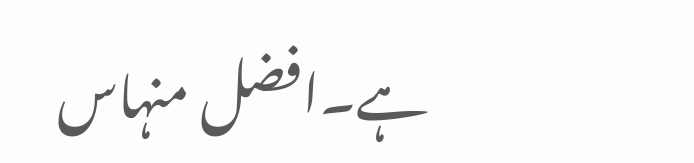ہے۔افضل منہاس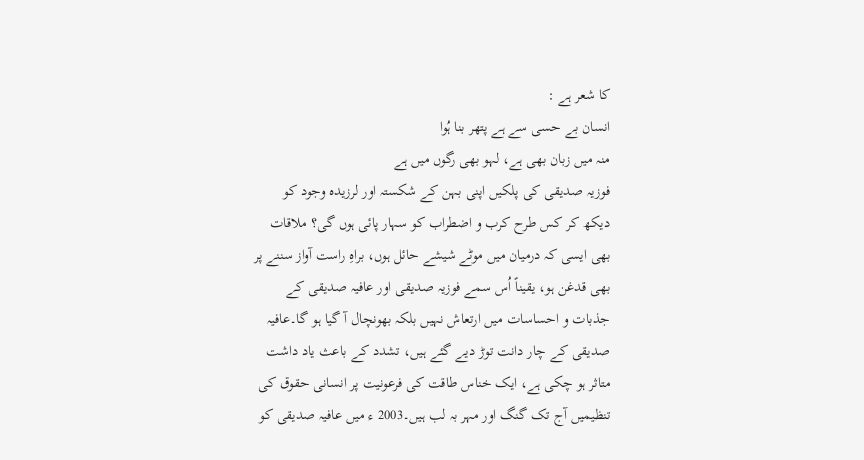کا شعر ہے :
انسان بے حسی سے ہے پتھر بنا ہُوا
منہ میں زبان بھی ہے، لہو بھی رگوں میں ہے
فوزیہ صدیقی کی پلکیں اپنی بہن کے شکستہ اور لرزیدہ وجود کو دیکھ کر کس طرح کرب و اضطراب کو سہار پائی ہوں گی؟ ملاقات بھی ایسی کہ درمیان میں موٹے شیشے حائل ہوں، براہِ راست آواز سننے پر بھی قدغن ہو، یقیناً اُس سمے فوزیہ صدیقی اور عافیہ صدیقی کے جذبات و احساسات میں ارتعاش نہیں بلکہ بھونچال آ گیا ہو گا۔عافیہ صدیقی کے چار دانت توڑ دیے گئے ہیں، تشدد کے باعث یاد داشت متاثر ہو چکی ہے، ایک خناس طاقت کی فرعونیت پر انسانی حقوق کی تنظیمیں آج تک گنگ اور مہر بہ لب ہیں۔2003 ء میں عافیہ صدیقی کو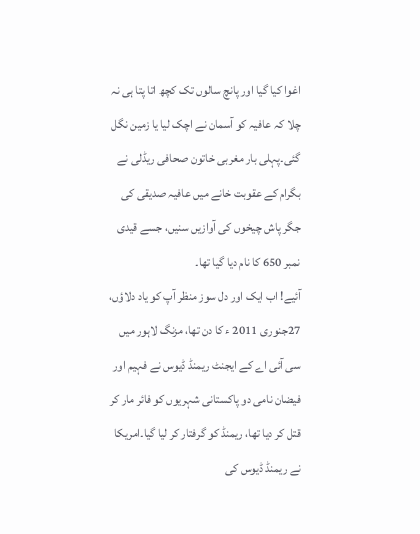اغوا کیا گیا اور پانچ سالوں تک کچھ اتا پتا ہی نہ چلا کہ عافیہ کو آسمان نے اچک لیا یا زمین نگل گئی۔پہلی بار مغربی خاتون صحافی ریڈلی نے بگرام کے عقوبت خانے میں عافیہ صدیقی کی جگر پاش چیخوں کی آوازیں سنیں، جسے قیدی نمبر 650 کا نام دیا گیا تھا۔
آئیے! اب ایک اور دل سوز منظر آپ کو یاد دلاؤں، 27جنوری 2011 ء کا دن تھا، مزنگ لاہور میں سی آئی اے کے ایجنٹ ریمنڈ ڈیوس نے فہیم اور فیضان نامی دو پاکستانی شہریوں کو فائر مار کر قتل کر دیا تھا، ریمنڈ کو گرفتار کر لیا گیا۔امریکا نے ریمنڈ ڈیوس کی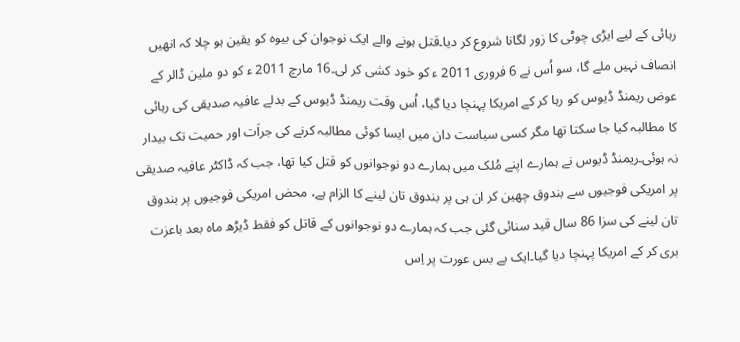رہائی کے لیے ایڑی چوٹی کا زور لگانا شروع کر دیا۔قتل ہونے والے ایک نوجوان کی بیوہ کو یقین ہو چلا کہ انھیں انصاف نہیں ملے گا، سو اُس نے 6 فروری 2011 ء کو خود کشی کر لی۔16 مارچ 2011 ء کو دو ملین ڈالر کے عوض ریمنڈ ڈیوس کو رہا کر کے امریکا پہنچا دیا گیا، اُس وقت ریمنڈ ڈیوس کے بدلے عافیہ صدیقی کی رہائی کا مطالبہ کیا جا سکتا تھا مگر کسی سیاست دان میں ایسا کوئی مطالبہ کرنے کی جراَت اور حمیت تک بیدار نہ ہوئی۔ریمنڈ ڈیوس نے ہمارے اپنے مُلک میں ہمارے دو نوجوانوں کو قتل کیا تھا، جب کہ ڈاکٹر عافیہ صدیقی پر امریکی فوجیوں سے بندوق چھین کر ان ہی پر بندوق تان لینے کا الزام ہے، محض امریکی فوجیوں پر بندوق تان لینے کی سزا 86 سال قید سنائی گئی جب کہ ہمارے دو نوجوانوں کے قاتل کو فقط ڈیڑھ ماہ بعد باعزت بری کر کے امریکا پہنچا دیا گیا۔ایک بے بس عورت پر اِس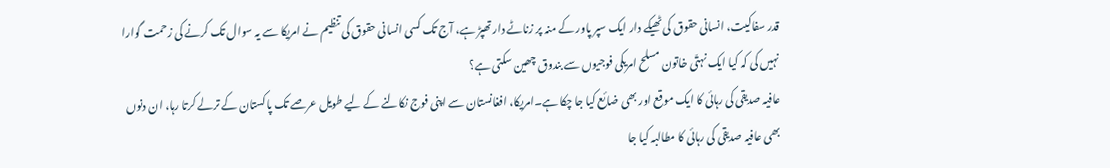قدر سفاکیت، انسانی حقوق کی ٹھیکے دار ایک سپر پاور کے منہ پر زناٹے دار تھپڑ ہے، آج تک کسی انسانی حقوق کی تنظیم نے امریکا سے یہ سوال تک کرنے کی زحمت گوارا نہیں کی کہ کیا ایک نہتّی خاتون مسلح امریکی فوجیوں سے بندوق چھین سکتی ہے؟
عافیہ صدیقی کی رہائی کا ایک موقع اور بھی ضائع کیا جا چکا ہے۔امریکا، افغانستان سے اپنی فوج نکالنے کے لیے طویل عرصے تک پاکستان کے ترلے کرتا رہا، ان دنوں بھی عافیہ صدیقی کی رہائی کا مطالبہ کیا جا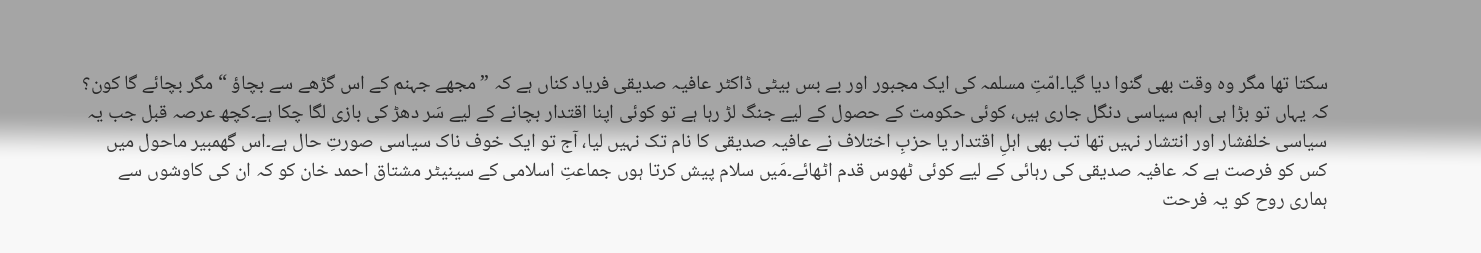سکتا تھا مگر وہ وقت بھی گنوا دیا گیا۔امّتِ مسلمہ کی ایک مجبور اور بے بس بیٹی ڈاکٹر عافیہ صدیقی فریاد کناں ہے کہ ” مجھے جہنم کے اس گڑھے سے بچاؤ “ مگر بچائے گا کون؟ کہ یہاں تو بڑا ہی اہم سیاسی دنگل جاری ہیں، کوئی حکومت کے حصول کے لیے جنگ لڑ رہا ہے تو کوئی اپنا اقتدار بچانے کے لیے سَر دھڑ کی بازی لگا چکا ہے۔کچھ عرصہ قبل جب یہ سیاسی خلفشار اور انتشار نہیں تھا تب بھی اہلِ اقتدار یا حزبِ اختلاف نے عافیہ صدیقی کا نام تک نہیں لیا، آج تو ایک خوف ناک سیاسی صورتِ حال ہے۔اس گھمبیر ماحول میں کس کو فرصت ہے کہ عافیہ صدیقی کی رہائی کے لیے کوئی ٹھوس قدم اٹھائے۔مَیں سلام پیش کرتا ہوں جماعتِ اسلامی کے سینیٹر مشتاق احمد خان کو کہ ان کی کاوشوں سے ہماری روح کو یہ فرحت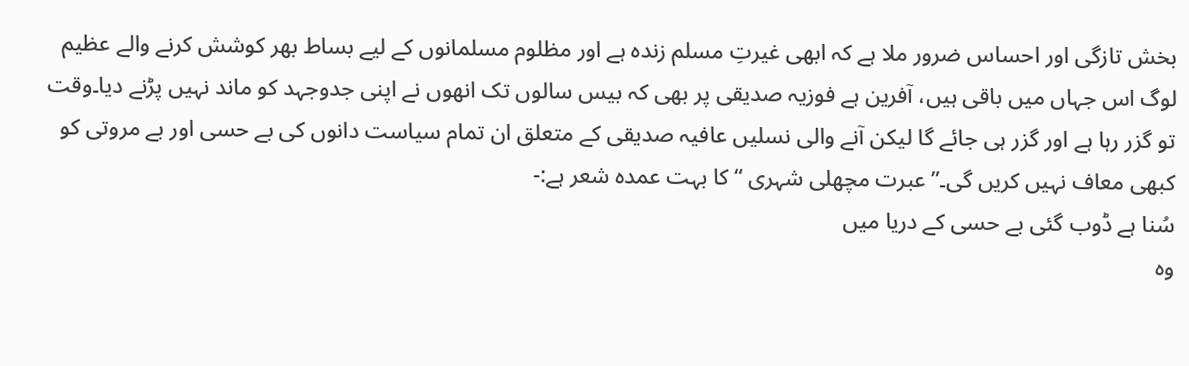بخش تازگی اور احساس ضرور ملا ہے کہ ابھی غیرتِ مسلم زندہ ہے اور مظلوم مسلمانوں کے لیے بساط بھر کوشش کرنے والے عظیم لوگ اس جہاں میں باقی ہیں، آفرین ہے فوزیہ صدیقی پر بھی کہ بیس سالوں تک انھوں نے اپنی جدوجہد کو ماند نہیں پڑنے دیا۔وقت تو گزر رہا ہے اور گزر ہی جائے گا لیکن آنے والی نسلیں عافیہ صدیقی کے متعلق ان تمام سیاست دانوں کی بے حسی اور بے مروتی کو کبھی معاف نہیں کریں گی۔” عبرت مچھلی شہری “ کا بہت عمدہ شعر ہے:-
سُنا ہے ڈوب گئی بے حسی کے دریا میں
وہ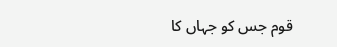قوم جس کو جہاں کا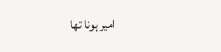امیر ہونا تھا